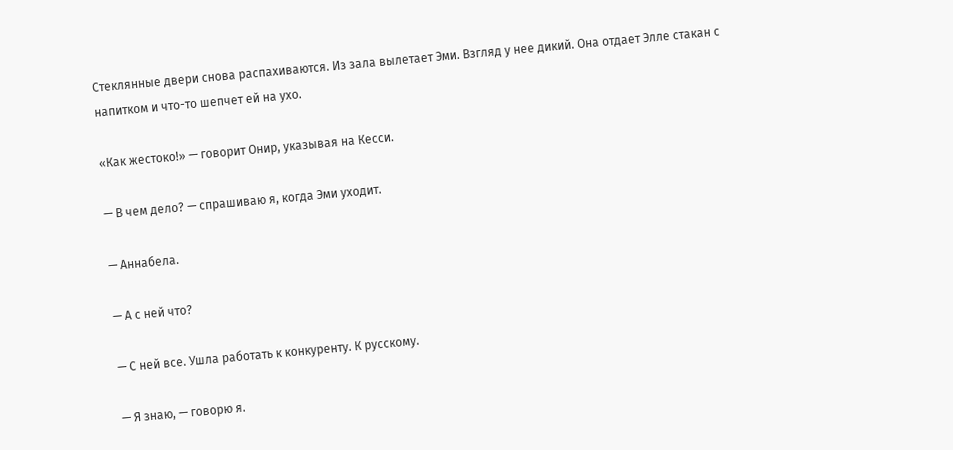Стеклянные двери снова распахиваются. Из зала вылетает Эми. Взгляд у нее дикий. Она отдает Элле стакан с напитком и что-то шепчет ей на ухо.

«Как жестоко!» — говорит Онир, указывая на Кесси.

— В чем дело? — спрашиваю я, когда Эми уходит.

— Аннабела.

— А с ней что?

— С ней все. Ушла работать к конкуренту. К русскому.

— Я знаю, — говорю я.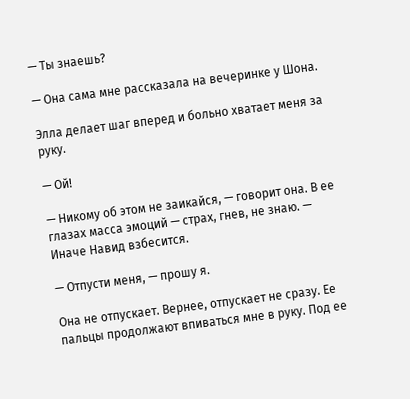— Ты знаешь?

— Она сама мне рассказала на вечеринке у Шона.

Элла делает шаг вперед и больно хватает меня за руку.

— Ой!

— Никому об этом не заикайся, — говорит она. В ее глазах масса эмоций — страх, гнев, не знаю. — Иначе Навид взбесится.

— Отпусти меня, — прошу я.

Она не отпускает. Вернее, отпускает не сразу. Ее пальцы продолжают впиваться мне в руку. Под ее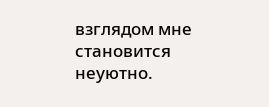взглядом мне становится неуютно.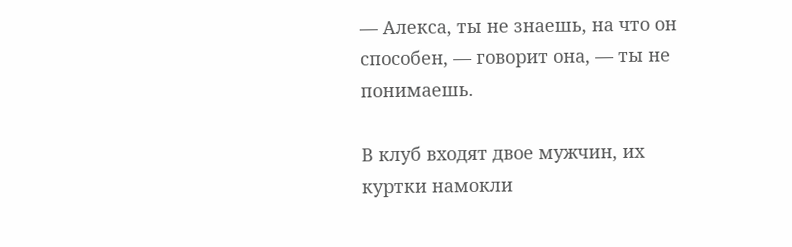— Алекса, ты не знаешь, на что он способен, — говорит она, — ты не понимаешь.

В клуб входят двое мужчин, их куртки намокли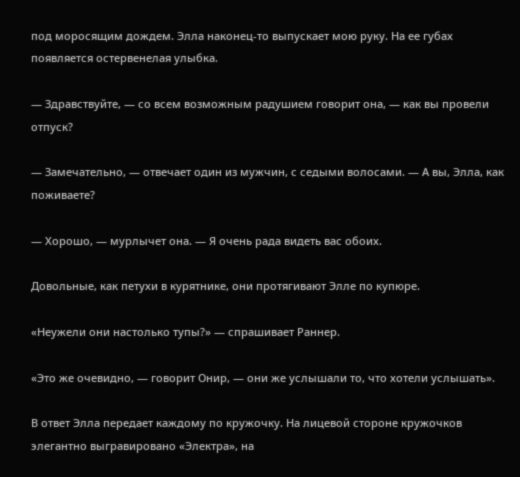под моросящим дождем. Элла наконец-то выпускает мою руку. На ее губах появляется остервенелая улыбка.

— Здравствуйте, — со всем возможным радушием говорит она, — как вы провели отпуск?

— Замечательно, — отвечает один из мужчин, с седыми волосами. — А вы, Элла, как поживаете?

— Хорошо, — мурлычет она. — Я очень рада видеть вас обоих.

Довольные, как петухи в курятнике, они протягивают Элле по купюре.

«Неужели они настолько тупы?» — спрашивает Раннер.

«Это же очевидно, — говорит Онир, — они же услышали то, что хотели услышать».

В ответ Элла передает каждому по кружочку. На лицевой стороне кружочков элегантно выгравировано «Электра», на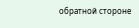обратной стороне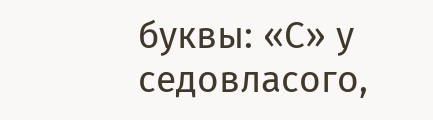буквы: «С» у седовласого,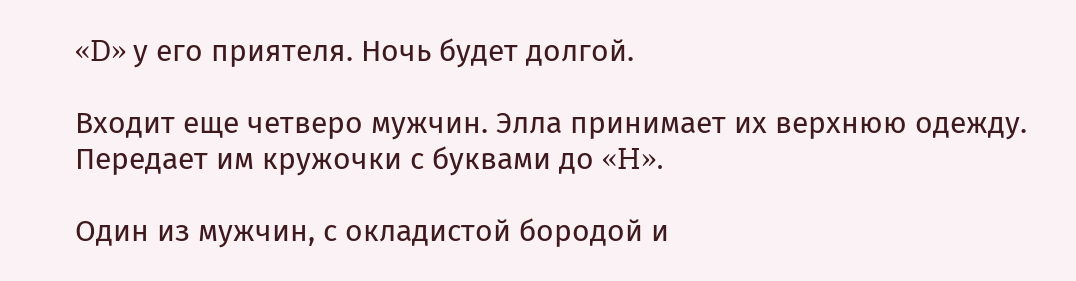«D» у его приятеля. Ночь будет долгой.

Входит еще четверо мужчин. Элла принимает их верхнюю одежду. Передает им кружочки с буквами до «H».

Один из мужчин, с окладистой бородой и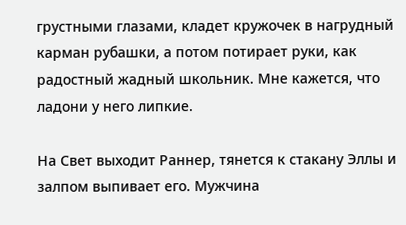грустными глазами, кладет кружочек в нагрудный карман рубашки, а потом потирает руки, как радостный жадный школьник. Мне кажется, что ладони у него липкие.

На Свет выходит Раннер, тянется к стакану Эллы и залпом выпивает его. Мужчина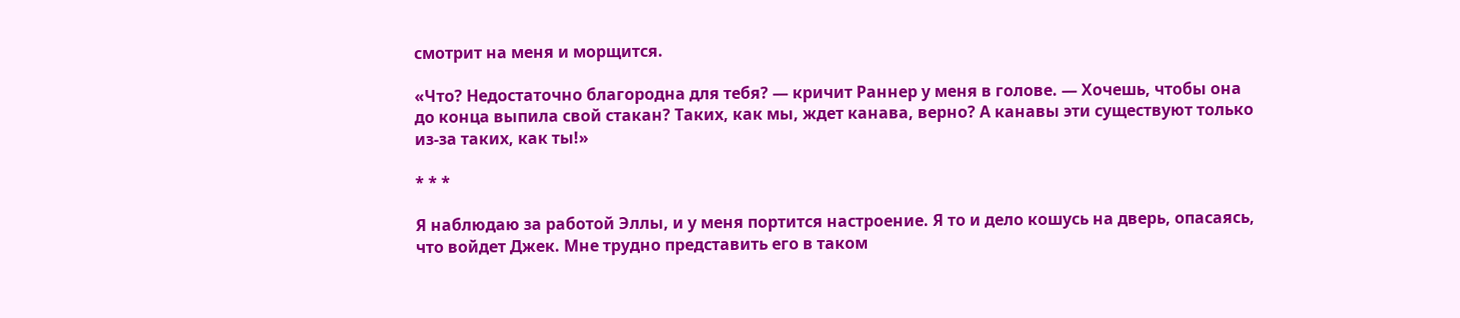смотрит на меня и морщится.

«Что? Недостаточно благородна для тебя? — кричит Раннер у меня в голове. — Хочешь, чтобы она до конца выпила свой стакан? Таких, как мы, ждет канава, верно? А канавы эти существуют только из-за таких, как ты!»

* * *

Я наблюдаю за работой Эллы, и у меня портится настроение. Я то и дело кошусь на дверь, опасаясь, что войдет Джек. Мне трудно представить его в таком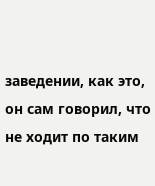заведении, как это, он сам говорил, что не ходит по таким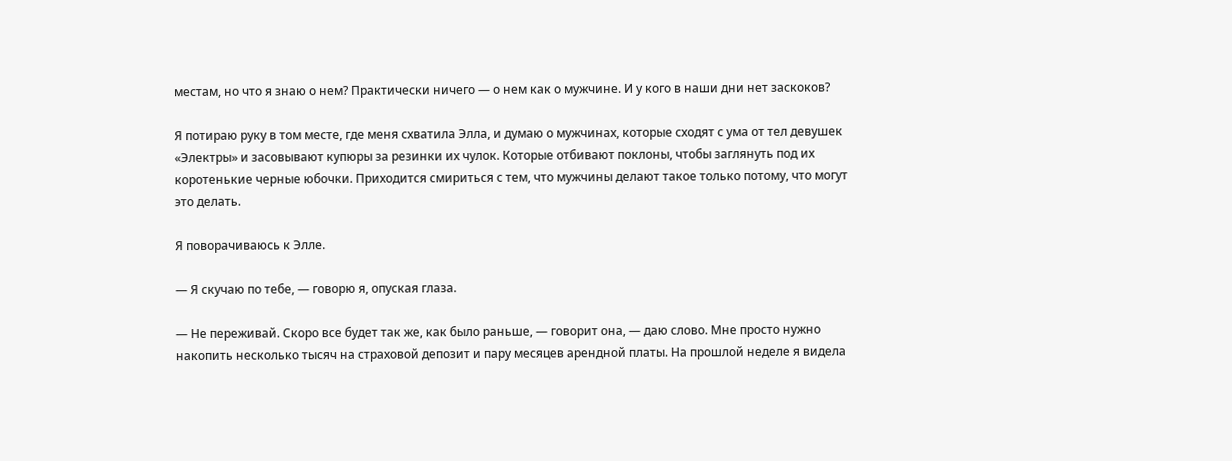местам, но что я знаю о нем? Практически ничего — о нем как о мужчине. И у кого в наши дни нет заскоков?

Я потираю руку в том месте, где меня схватила Элла, и думаю о мужчинах, которые сходят с ума от тел девушек «Электры» и засовывают купюры за резинки их чулок. Которые отбивают поклоны, чтобы заглянуть под их коротенькие черные юбочки. Приходится смириться с тем, что мужчины делают такое только потому, что могут это делать.

Я поворачиваюсь к Элле.

— Я скучаю по тебе, — говорю я, опуская глаза.

— Не переживай. Скоро все будет так же, как было раньше, — говорит она, — даю слово. Мне просто нужно накопить несколько тысяч на страховой депозит и пару месяцев арендной платы. На прошлой неделе я видела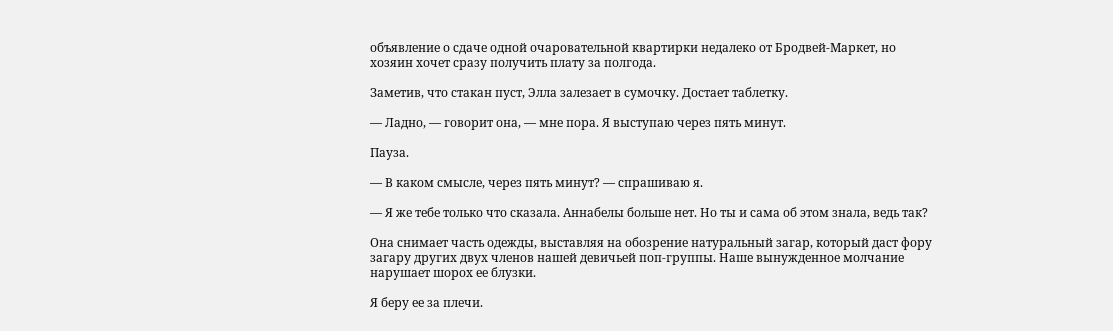объявление о сдаче одной очаровательной квартирки недалеко от Бродвей-Маркет, но хозяин хочет сразу получить плату за полгода.

Заметив, что стакан пуст, Элла залезает в сумочку. Достает таблетку.

— Ладно, — говорит она, — мне пора. Я выступаю через пять минут.

Пауза.

— В каком смысле, через пять минут? — спрашиваю я.

— Я же тебе только что сказала. Аннабелы больше нет. Но ты и сама об этом знала, ведь так?

Она снимает часть одежды, выставляя на обозрение натуральный загар, который даст фору загару других двух членов нашей девичьей поп-группы. Наше вынужденное молчание нарушает шорох ее блузки.

Я беру ее за плечи.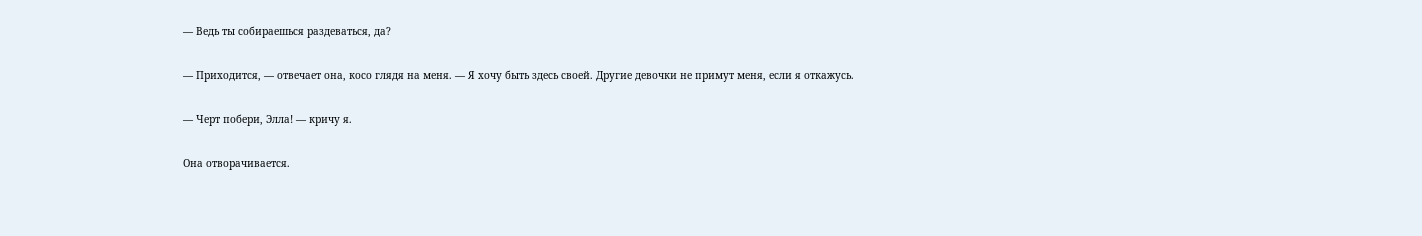— Ведь ты собираешься раздеваться, да?

— Приходится, — отвечает она, косо глядя на меня. — Я хочу быть здесь своей. Другие девочки не примут меня, если я откажусь.

— Черт побери, Элла! — кричу я.

Она отворачивается.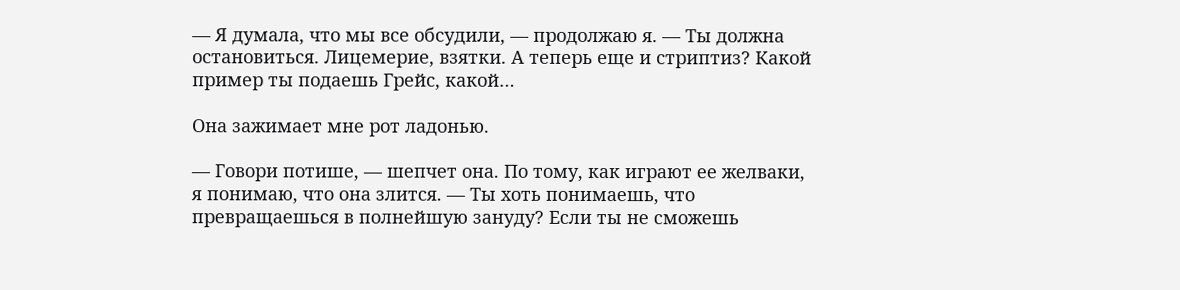— Я думала, что мы все обсудили, — продолжаю я. — Ты должна остановиться. Лицемерие, взятки. А теперь еще и стриптиз? Какой пример ты подаешь Грейс, какой…

Она зажимает мне рот ладонью.

— Говори потише, — шепчет она. По тому, как играют ее желваки, я понимаю, что она злится. — Ты хоть понимаешь, что превращаешься в полнейшую зануду? Если ты не сможешь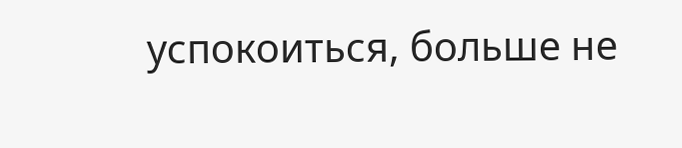успокоиться, больше не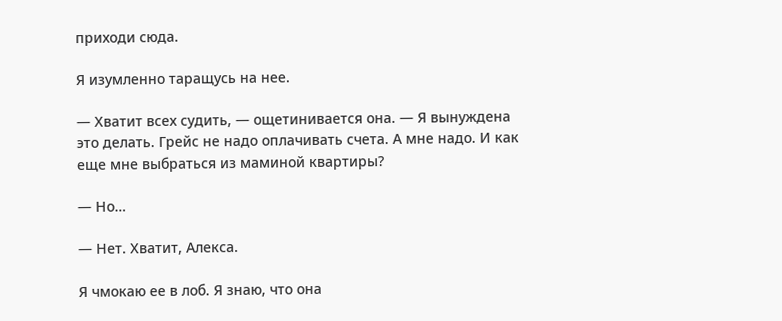приходи сюда.

Я изумленно таращусь на нее.

— Хватит всех судить, — ощетинивается она. — Я вынуждена это делать. Грейс не надо оплачивать счета. А мне надо. И как еще мне выбраться из маминой квартиры?

— Но…

— Нет. Хватит, Алекса.

Я чмокаю ее в лоб. Я знаю, что она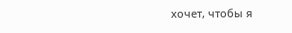хочет, чтобы я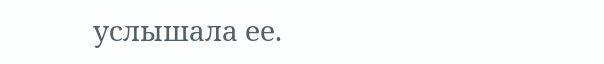услышала ее.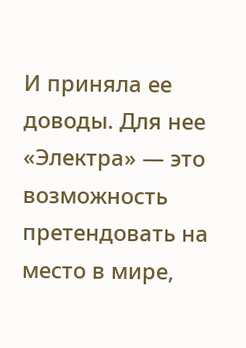И приняла ее доводы. Для нее «Электра» — это возможность претендовать на место в мире,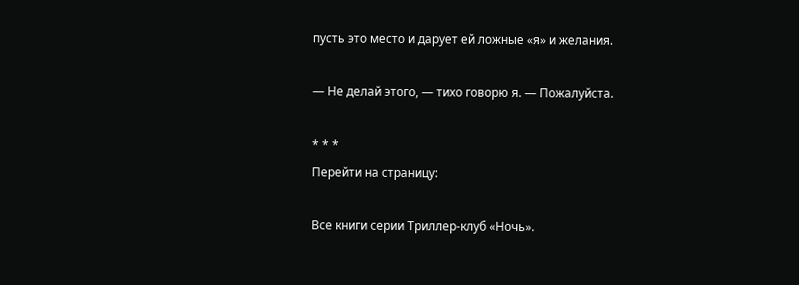пусть это место и дарует ей ложные «я» и желания.

— Не делай этого, — тихо говорю я. — Пожалуйста.

* * *
Перейти на страницу:

Все книги серии Триллер-клуб «Ночь».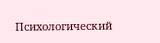Психологический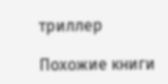триллер

Похожие книги